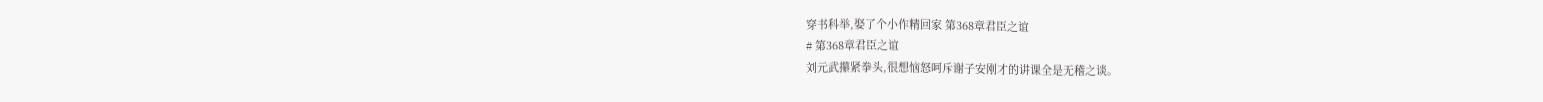穿书科举,娶了个小作精回家 第368章君臣之谊
# 第368章君臣之谊
刘元武攥紧拳头,很想恼怒呵斥谢子安刚才的讲课全是无稽之谈。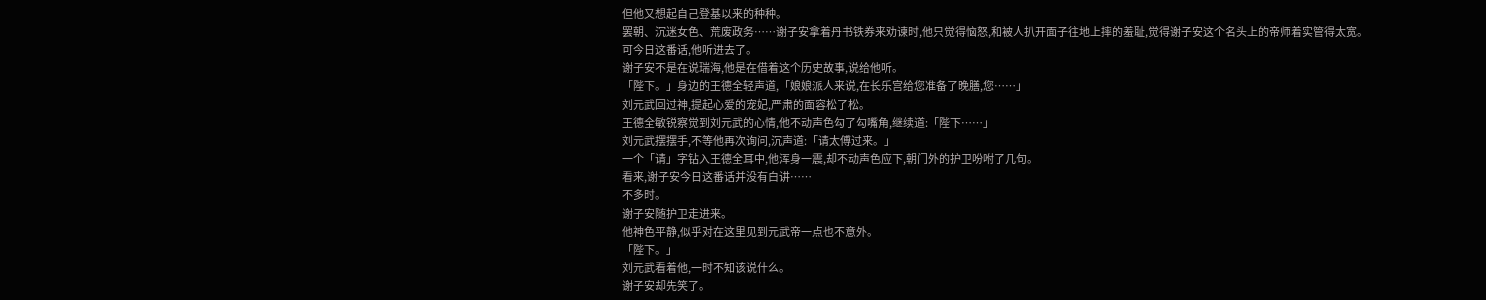但他又想起自己登基以来的种种。
罢朝、沉迷女色、荒废政务……谢子安拿着丹书铁券来劝谏时,他只觉得恼怒,和被人扒开面子往地上摔的羞耻,觉得谢子安这个名头上的帝师着实管得太宽。
可今日这番话,他听进去了。
谢子安不是在说瑞海,他是在借着这个历史故事,说给他听。
「陛下。」身边的王德全轻声道,「娘娘派人来说,在长乐宫给您准备了晚膳,您……」
刘元武回过神,提起心爱的宠妃,严肃的面容松了松。
王德全敏锐察觉到刘元武的心情,他不动声色勾了勾嘴角,继续道:「陛下……」
刘元武摆摆手,不等他再次询问,沉声道:「请太傅过来。」
一个「请」字钻入王德全耳中,他浑身一震,却不动声色应下,朝门外的护卫吩咐了几句。
看来,谢子安今日这番话并没有白讲……
不多时。
谢子安随护卫走进来。
他神色平静,似乎对在这里见到元武帝一点也不意外。
「陛下。」
刘元武看着他,一时不知该说什么。
谢子安却先笑了。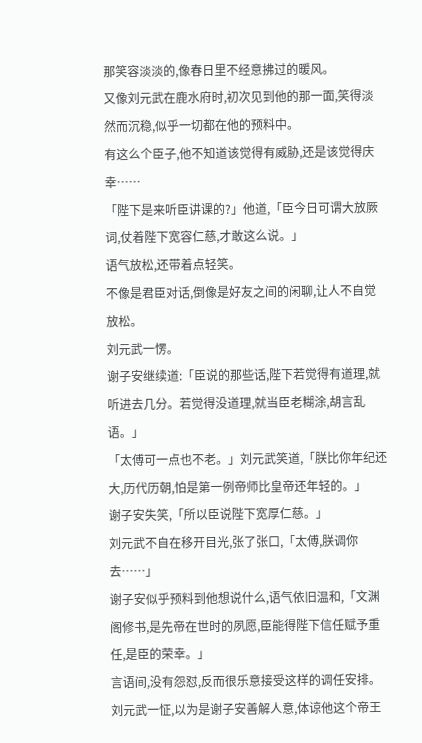那笑容淡淡的,像春日里不经意拂过的暖风。
又像刘元武在鹿水府时,初次见到他的那一面,笑得淡然而沉稳,似乎一切都在他的预料中。
有这么个臣子,他不知道该觉得有威胁,还是该觉得庆幸……
「陛下是来听臣讲课的?」他道,「臣今日可谓大放厥词,仗着陛下宽容仁慈,才敢这么说。」
语气放松,还带着点轻笑。
不像是君臣对话,倒像是好友之间的闲聊,让人不自觉放松。
刘元武一愣。
谢子安继续道:「臣说的那些话,陛下若觉得有道理,就听进去几分。若觉得没道理,就当臣老糊涂,胡言乱语。」
「太傅可一点也不老。」刘元武笑道,「朕比你年纪还大,历代历朝,怕是第一例帝师比皇帝还年轻的。」
谢子安失笑,「所以臣说陛下宽厚仁慈。」
刘元武不自在移开目光,张了张口,「太傅,朕调你去……」
谢子安似乎预料到他想说什么,语气依旧温和,「文渊阁修书,是先帝在世时的夙愿,臣能得陛下信任赋予重任,是臣的荣幸。」
言语间,没有怨怼,反而很乐意接受这样的调任安排。
刘元武一怔,以为是谢子安善解人意,体谅他这个帝王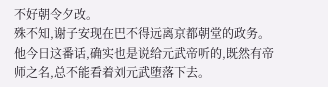不好朝令夕改。
殊不知,谢子安现在巴不得远离京都朝堂的政务。
他今日这番话,确实也是说给元武帝听的,既然有帝师之名,总不能看着刘元武堕落下去。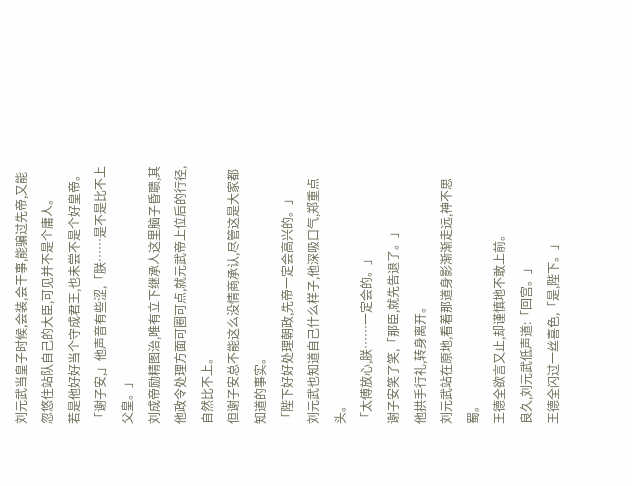刘元武当皇子时候,会装,会干事,能骗过先帝,又能忽悠住站队自己的大臣,可见并不是个庸人。
若是他好好当个守成君王,也未尝不是个好皇帝。
「谢子安,」他声音有些涩,「朕……是不是比不上父皇。」
刘成帝励精图治,唯有立下继承人这里脑子昏聩,其他政令处理方面可圈可点,就元武帝上位后的行径,自然比不上。
但谢子安总不能这么没情商承认,尽管这是大家都知道的事实。
「陛下好好处理朝政,先帝一定会高兴的。」
刘元武也知道自己什么样子,他深吸口气,郑重点头。
「太傅放心,朕……一定会的。」
谢子安笑了笑,「那臣,就先告退了。」
他拱手行礼,转身离开。
刘元武站在原地,看着那道身影渐渐走远,神不思蜀。
王德全欲言又止,却谨慎地不敢上前。
良久,刘元武低声道:「回宫。」
王德全闪过一丝喜色,「是,陛下。」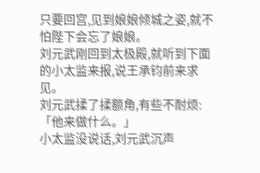只要回宫,见到娘娘倾城之姿,就不怕陛下会忘了娘娘。
刘元武刚回到太极殿,就听到下面的小太监来报,说王承钧前来求见。
刘元武揉了揉额角,有些不耐烦:「他来做什么。」
小太监没说话,刘元武沉声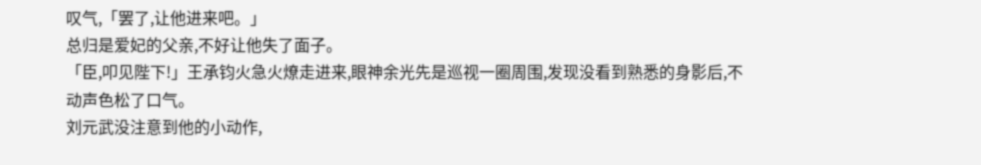叹气,「罢了,让他进来吧。」
总归是爱妃的父亲,不好让他失了面子。
「臣,叩见陛下!」王承钧火急火燎走进来,眼神余光先是巡视一圈周围,发现没看到熟悉的身影后,不动声色松了口气。
刘元武没注意到他的小动作,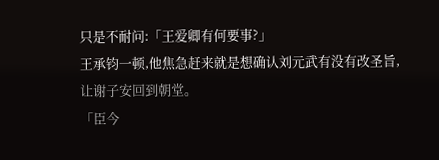只是不耐问:「王爱卿有何要事?」
王承钧一顿,他焦急赶来就是想确认刘元武有没有改圣旨,让谢子安回到朝堂。
「臣今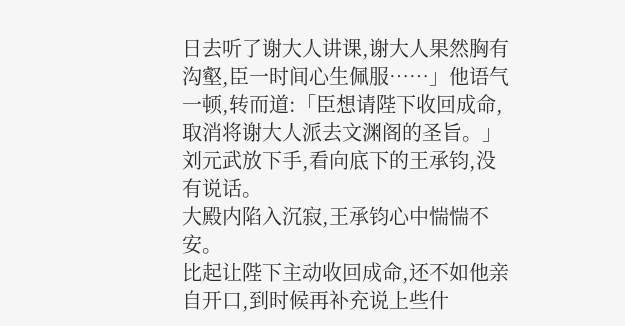日去听了谢大人讲课,谢大人果然胸有沟壑,臣一时间心生佩服……」他语气一顿,转而道:「臣想请陛下收回成命,取消将谢大人派去文渊阁的圣旨。」
刘元武放下手,看向底下的王承钧,没有说话。
大殿内陷入沉寂,王承钧心中惴惴不安。
比起让陛下主动收回成命,还不如他亲自开口,到时候再补充说上些什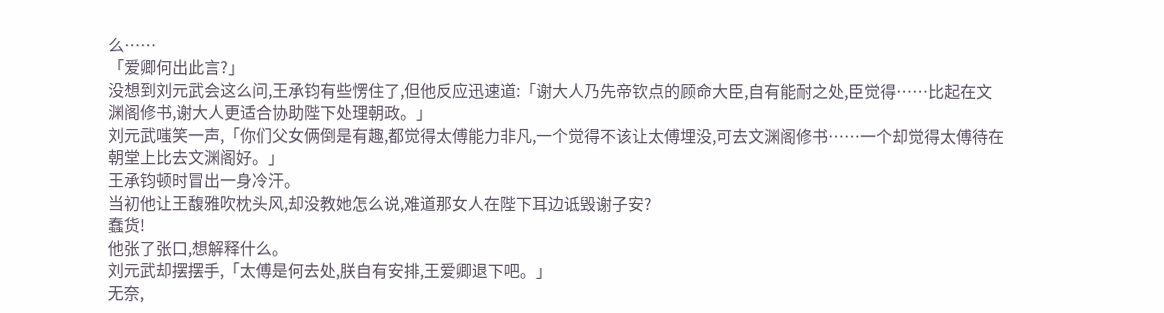么……
「爱卿何出此言?」
没想到刘元武会这么问,王承钧有些愣住了,但他反应迅速道:「谢大人乃先帝钦点的顾命大臣,自有能耐之处,臣觉得……比起在文渊阁修书,谢大人更适合协助陛下处理朝政。」
刘元武嗤笑一声,「你们父女俩倒是有趣,都觉得太傅能力非凡,一个觉得不该让太傅埋没,可去文渊阁修书……一个却觉得太傅待在朝堂上比去文渊阁好。」
王承钧顿时冒出一身冷汗。
当初他让王馥雅吹枕头风,却没教她怎么说,难道那女人在陛下耳边诋毁谢子安?
蠢货!
他张了张口,想解释什么。
刘元武却摆摆手,「太傅是何去处,朕自有安排,王爱卿退下吧。」
无奈,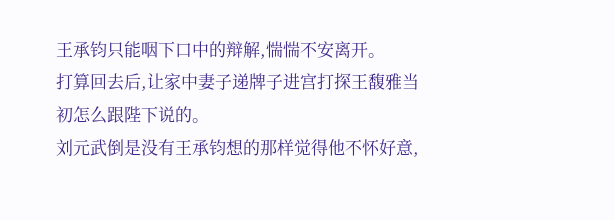王承钧只能咽下口中的辩解,惴惴不安离开。
打算回去后,让家中妻子递牌子进宫打探王馥雅当初怎么跟陛下说的。
刘元武倒是没有王承钧想的那样觉得他不怀好意,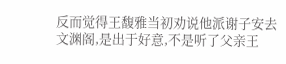反而觉得王馥雅当初劝说他派谢子安去文渊阁,是出于好意,不是听了父亲王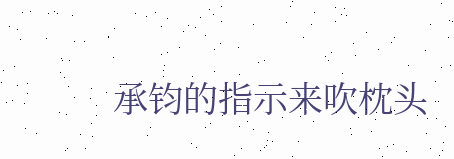承钧的指示来吹枕头